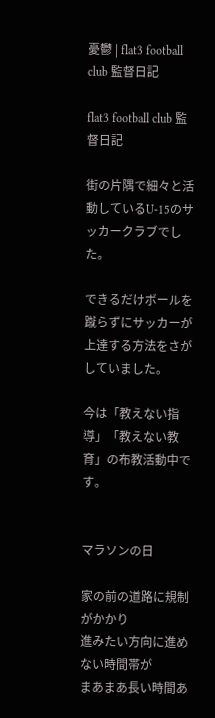憂鬱 | flat3 football club 監督日記

flat3 football club 監督日記

街の片隅で細々と活動しているU-15のサッカークラブでした。

できるだけボールを蹴らずにサッカーが上達する方法をさがしていました。

今は「教えない指導」「教えない教育」の布教活動中です。


マラソンの日

家の前の道路に規制がかかり
進みたい方向に進めない時間帯が
まあまあ長い時間あ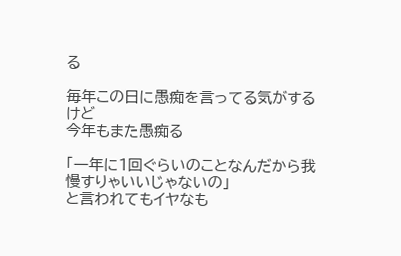る

毎年この日に愚痴を言ってる気がするけど
今年もまた愚痴る

「一年に1回ぐらいのことなんだから我慢すりゃいいじゃないの」
と言われてもイヤなも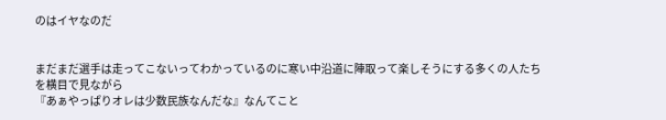のはイヤなのだ


まだまだ選手は走ってこないってわかっているのに寒い中沿道に陣取って楽しそうにする多くの人たちを横目で見ながら
『あぁやっぱりオレは少数民族なんだな』なんてこと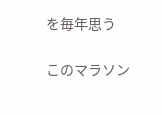を毎年思う

このマラソン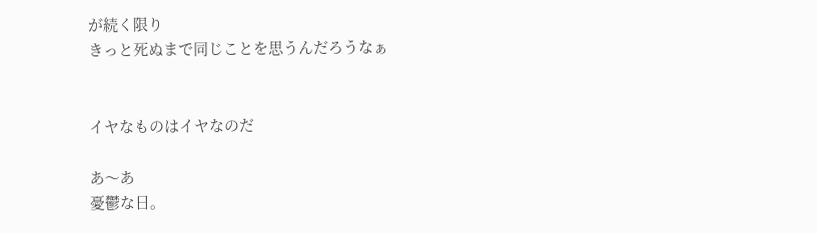が続く限り
きっと死ぬまで同じことを思うんだろうなぁ


イヤなものはイヤなのだ

あ〜あ
憂鬱な日。